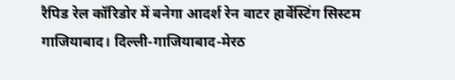रैपिड रेल कॉरिडोर में बनेगा आदर्श रेन वाटर हार्वेस्टिंग सिस्टम
गाजियाबाद। दिल्ली-गाजियाबाद-मेरठ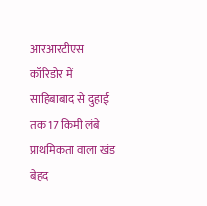आरआरटीएस कॉरिडोर में साहिबाबाद से दुहाई तक 17 किमी लंबे प्राथमिकता वाला खंड बेहद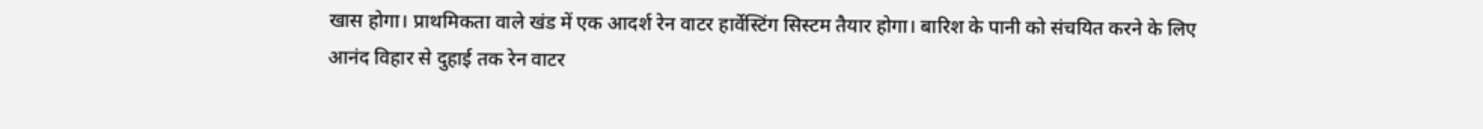खास होगा। प्राथमिकता वाले खंड में एक आदर्श रेन वाटर हार्वेस्टिंग सिस्टम तैयार होगा। बारिश के पानी को संचयित करने के लिए आनंद विहार से दुहाई तक रेन वाटर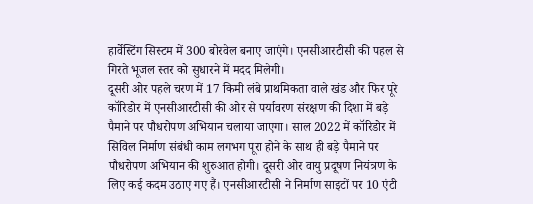हार्वेस्टिंग सिस्टम में 300 बोरवेल बनाए जाएंगे। एनसीआरटीसी की पहल से गिरते भूजल स्तर को सुधारने में मदद मिलेगी।
दूसरी ओर पहले चरण में 17 किमी लंबे प्राथमिकता वाले खंड और फिर पूरे कॉरिडोर में एनसीआरटीसी की ओर से पर्यावरण संरक्षण की दिशा में बड़े पैमाने पर पौधरोपण अभियान चलाया जाएगा। साल 2022 में कॉरिडोर में सिविल निर्माण संबंधी काम लगभग पूरा होने के साथ ही बड़े पैमाने पर पौधरोपण अभियान की शुरुआत होगी। दूसरी ओर वायु प्रदूषण नियंत्रण के लिए कई कदम उठाए गए हैं। एनसीआरटीसी ने निर्माण साइटों पर 10 एंटी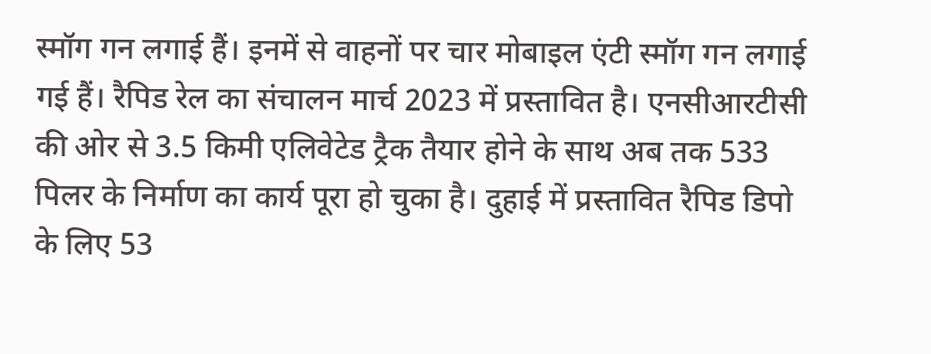स्मॉग गन लगाई हैं। इनमें से वाहनों पर चार मोबाइल एंटी स्मॉग गन लगाई गई हैं। रैपिड रेल का संचालन मार्च 2023 में प्रस्तावित है। एनसीआरटीसी की ओर से 3.5 किमी एलिवेटेड ट्रैक तैयार होने के साथ अब तक 533 पिलर के निर्माण का कार्य पूरा हो चुका है। दुहाई में प्रस्तावित रैपिड डिपो के लिए 53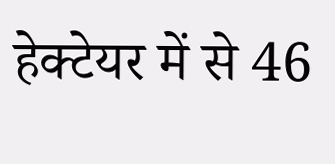हेक्टेयर में से 46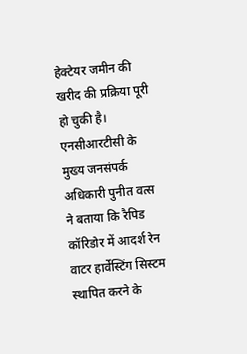हेक्टेयर जमीन की खरीद की प्रक्रिया पूरी हो चुकी है। एनसीआरटीसी के मुख्य जनसंपर्क अधिकारी पुनीत वत्स ने बताया कि रैपिड कॉरिडोर में आदर्श रेन वाटर हार्वेस्टिंग सिस्टम स्थापित करने के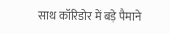साथ कॉरिडोर में बड़े पैमाने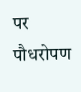पर पौधरोपण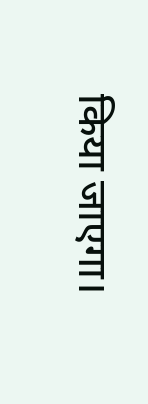किया जाएगा।